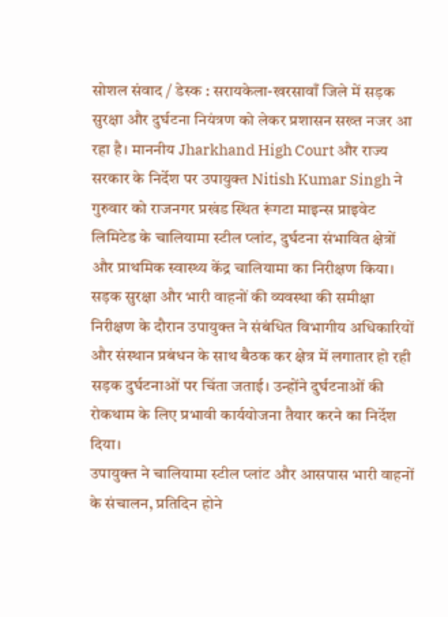सोशल संवाद / डेस्क : सरायकेला-खरसावाँ जिले में सड़क सुरक्षा और दुर्घटना नियंत्रण को लेकर प्रशासन सख्त नजर आ रहा है। माननीय Jharkhand High Court और राज्य सरकार के निर्देश पर उपायुक्त Nitish Kumar Singh ने गुरुवार को राजनगर प्रखंड स्थित रूंगटा माइन्स प्राइवेट लिमिटेड के चालियामा स्टील प्लांट, दुर्घटना संभावित क्षेत्रों और प्राथमिक स्वास्थ्य केंद्र चालियामा का निरीक्षण किया।
सड़क सुरक्षा और भारी वाहनों की व्यवस्था की समीक्षा
निरीक्षण के दौरान उपायुक्त ने संबंधित विभागीय अधिकारियों और संस्थान प्रबंधन के साथ बैठक कर क्षेत्र में लगातार हो रही सड़क दुर्घटनाओं पर चिंता जताई। उन्होंने दुर्घटनाओं की रोकथाम के लिए प्रभावी कार्ययोजना तैयार करने का निर्देश दिया।
उपायुक्त ने चालियामा स्टील प्लांट और आसपास भारी वाहनों के संचालन, प्रतिदिन होने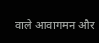वाले आवागमन और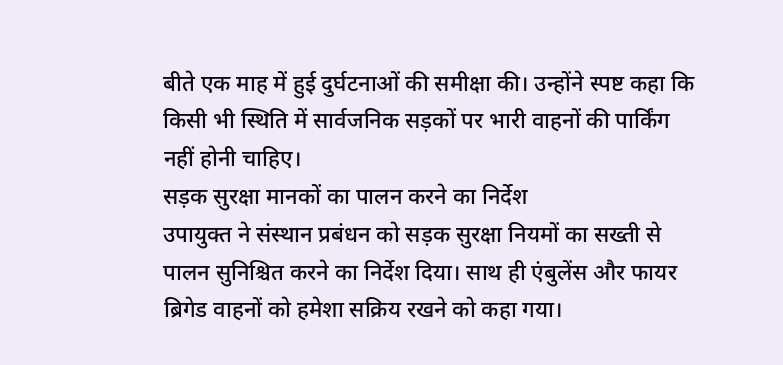बीते एक माह में हुई दुर्घटनाओं की समीक्षा की। उन्होंने स्पष्ट कहा कि किसी भी स्थिति में सार्वजनिक सड़कों पर भारी वाहनों की पार्किंग नहीं होनी चाहिए।
सड़क सुरक्षा मानकों का पालन करने का निर्देश
उपायुक्त ने संस्थान प्रबंधन को सड़क सुरक्षा नियमों का सख्ती से पालन सुनिश्चित करने का निर्देश दिया। साथ ही एंबुलेंस और फायर ब्रिगेड वाहनों को हमेशा सक्रिय रखने को कहा गया।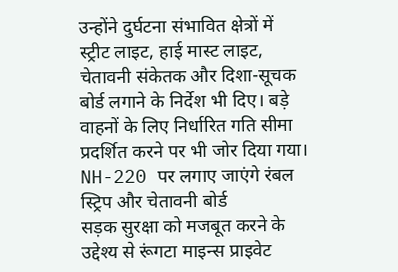उन्होंने दुर्घटना संभावित क्षेत्रों में स्ट्रीट लाइट, हाई मास्ट लाइट, चेतावनी संकेतक और दिशा-सूचक बोर्ड लगाने के निर्देश भी दिए। बड़े वाहनों के लिए निर्धारित गति सीमा प्रदर्शित करने पर भी जोर दिया गया।
NH-220 पर लगाए जाएंगे रंबल स्ट्रिप और चेतावनी बोर्ड
सड़क सुरक्षा को मजबूत करने के उद्देश्य से रूंगटा माइन्स प्राइवेट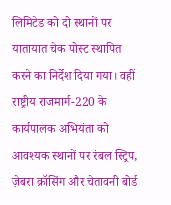लिमिटेड को दो स्थानों पर यातायात चेक पोस्ट स्थापित करने का निर्देश दिया गया। वहीं राष्ट्रीय राजमार्ग-220 के कार्यपालक अभियंता को आवश्यक स्थानों पर रंबल स्ट्रिप, ज़ेबरा क्रॉसिंग और चेतावनी बोर्ड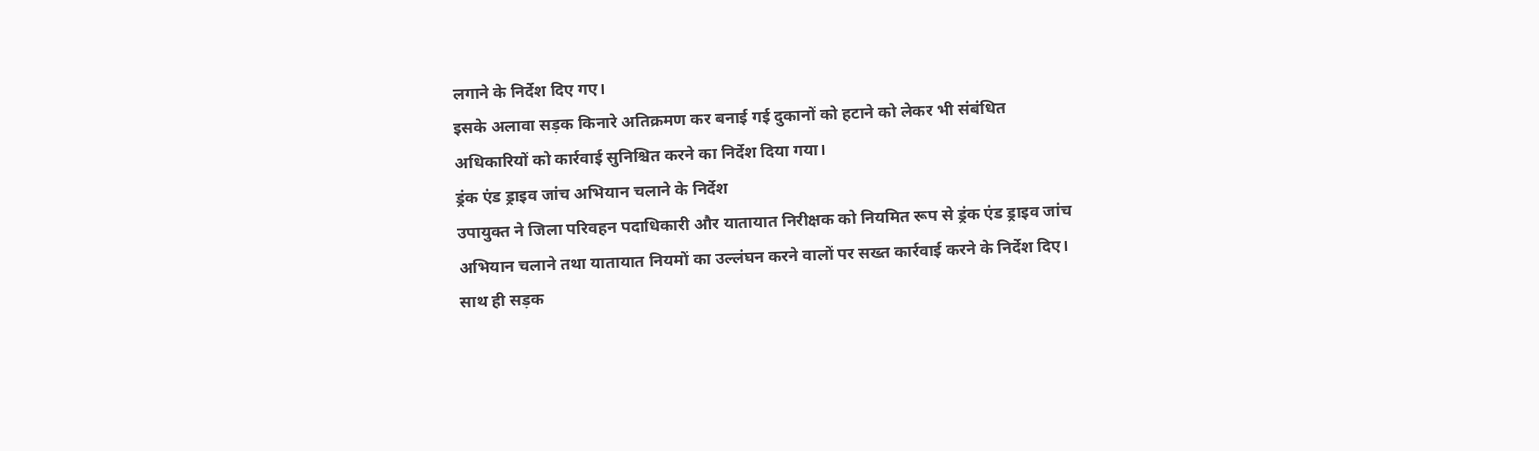लगाने के निर्देश दिए गए।
इसके अलावा सड़क किनारे अतिक्रमण कर बनाई गई दुकानों को हटाने को लेकर भी संबंधित अधिकारियों को कार्रवाई सुनिश्चित करने का निर्देश दिया गया।
ड्रंक एंड ड्राइव जांच अभियान चलाने के निर्देश
उपायुक्त ने जिला परिवहन पदाधिकारी और यातायात निरीक्षक को नियमित रूप से ड्रंक एंड ड्राइव जांच अभियान चलाने तथा यातायात नियमों का उल्लंघन करने वालों पर सख्त कार्रवाई करने के निर्देश दिए। साथ ही सड़क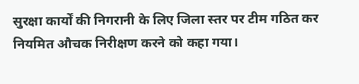सुरक्षा कार्यों की निगरानी के लिए जिला स्तर पर टीम गठित कर नियमित औचक निरीक्षण करने को कहा गया।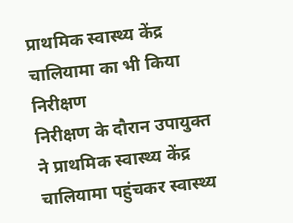प्राथमिक स्वास्थ्य केंद्र चालियामा का भी किया निरीक्षण
निरीक्षण के दौरान उपायुक्त ने प्राथमिक स्वास्थ्य केंद्र चालियामा पहुंचकर स्वास्थ्य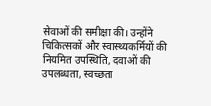सेवाओं की समीक्षा की। उन्होंने चिकित्सकों और स्वास्थ्यकर्मियों की नियमित उपस्थिति, दवाओं की उपलब्धता, स्वच्छता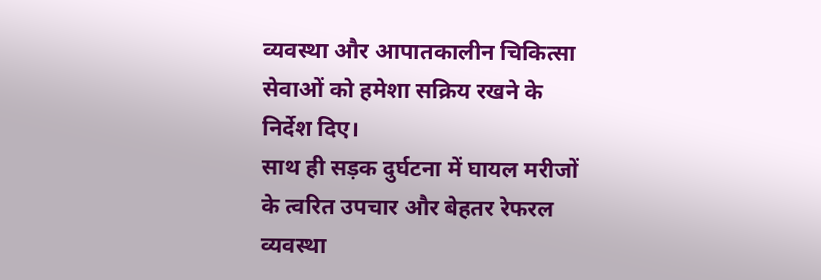व्यवस्था और आपातकालीन चिकित्सा सेवाओं को हमेशा सक्रिय रखने के निर्देश दिए।
साथ ही सड़क दुर्घटना में घायल मरीजों के त्वरित उपचार और बेहतर रेफरल व्यवस्था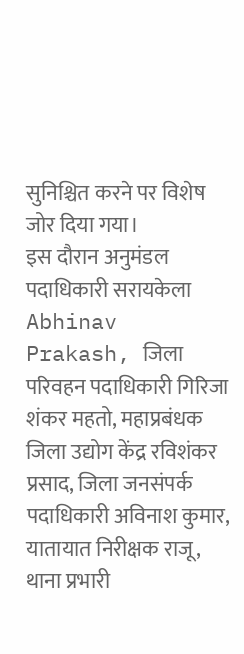सुनिश्चित करने पर विशेष जोर दिया गया।
इस दौरान अनुमंडल पदाधिकारी सरायकेला Abhinav Prakash, जिला परिवहन पदाधिकारी गिरिजा शंकर महतो, महाप्रबंधक जिला उद्योग केंद्र रविशंकर प्रसाद, जिला जनसंपर्क पदाधिकारी अविनाश कुमार, यातायात निरीक्षक राजू, थाना प्रभारी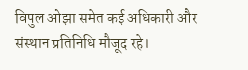विपुल ओझा समेत कई अधिकारी और संस्थान प्रतिनिधि मौजूद रहे।